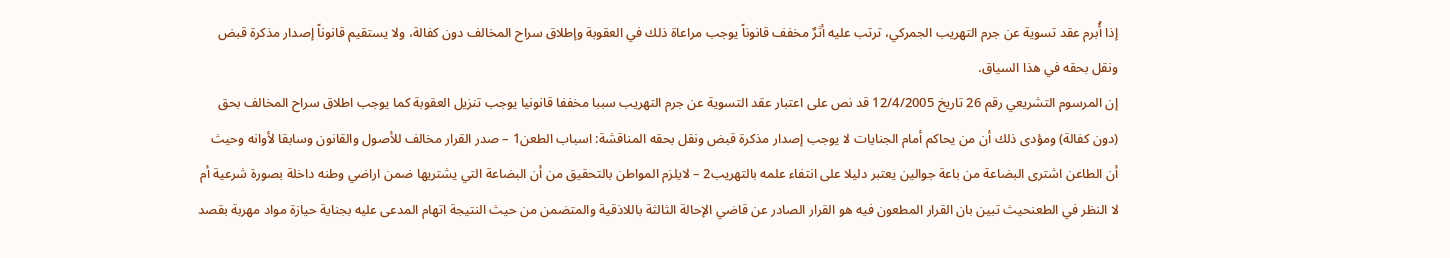إذا أُبرم عقد تسوية عن جرم التهريب الجمركي، ترتب عليه أثرٌ مخفف قانوناً يوجب مراعاة ذلك في العقوبة وإطلاق سراح المخالف دون كفالة، ولا يستقيم قانوناً إصدار مذكرة قبض ونقل بحقه في هذا السياق.
إن المرسوم التشريعي رقم 26 تاريخ 12/4/2005 قد نص على اعتبار عقد التسوية عن جرم التهريب سببا مخففا قانونيا يوجب تنزيل العقوبة كما يوجب اطلاق سراح المخالف بحق (دون كفالة) ومؤدى ذلك أن من يحاكم أمام الجنايات لا يوجب إصدار مذكرة قبض ونقل بحقه المناقشة: اسباب الطعن1 – صدر القرار مخالف للأصول والقانون وسابقا لأوانه وحيث أن الطاعن اشترى البضاعة من باعة جوالين يعتبر دليلا على انتفاء علمه بالتهريب2 – لايلزم المواطن بالتحقيق من أن البضاعة التي يشتريها ضمن اراضي وطنه داخلة بصورة شرعية أم لا النظر في الطعنحيث تبين بان القرار المطعون فيه هو القرار الصادر عن قاضي الإحالة الثالثة باللاذقية والمتضمن من حيث النتيجة اتهام المدعى عليه بجناية حيازة مواد مهربة بقصد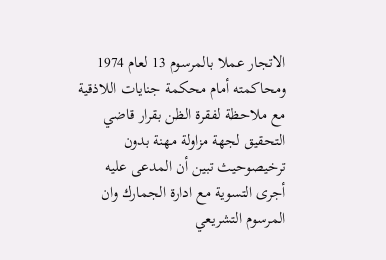الاتجار عملا بالمرسوم 13 لعام 1974 ومحاكمته أمام محكمة جنايات اللاذقية مع ملاحظة لفقرة الظن بقرار قاضي التحقيق لجهة مزاولة مهنة بدون ترخيصوحيث تبين أن المدعى عليه أجرى التسوية مع ادارة الجمارك وان المرسوم التشريعي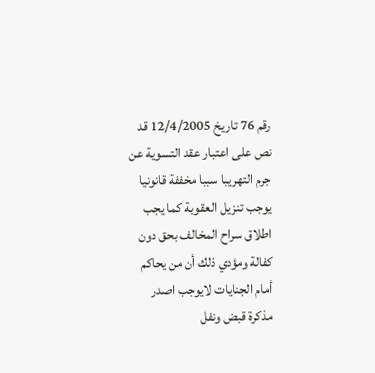رقم 76 تاریخ 12/4/2005 قد نص على اعتبار عقد التسوية عن جرم التهریبا سببا مخففة قانونيا يوجب تنزيل العقوبة كما يجب اطلاق سراح المخالف بحق دون كفالة ومؤدي ذلك أن من يحاكم أمام الجنايات لايوجب اصدر مذكرة قبض ونفل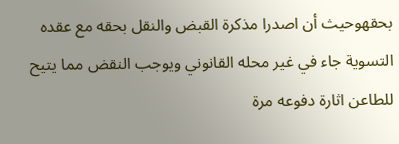بحقهوحيث أن اصدرا مذكرة القبض والنقل بحقه مع عقده التسوية جاء في غير محله القانوني ويوجب النقض مما يتيح للطاعن اثارة دفوعه مرة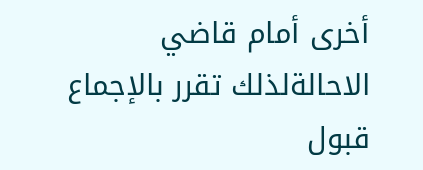أخرى أمام قاضي الاحالةلذلك تقرر بالإجماع قبول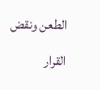الطعن ونقض القرار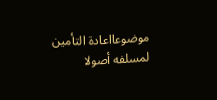موضوعااعادة التأمين لمسلفه أصولا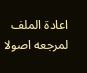اعادة الملف لمرجعه اصولا